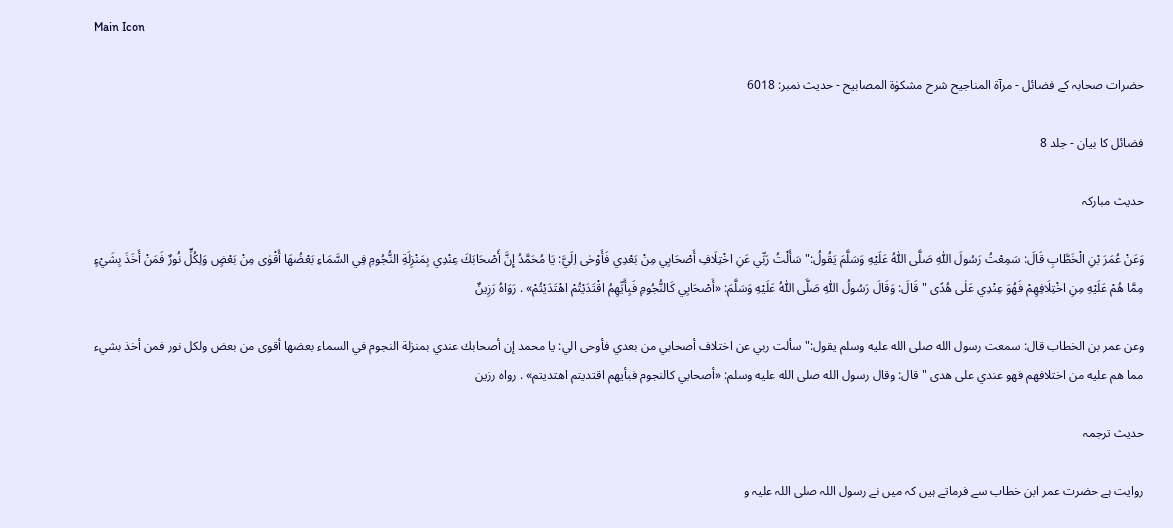Main Icon

حضرات صحابہ کے فضائل - مرآۃ المناجیح شرح مشکوٰۃ المصابیح - حدیث نمبر: 6018

فضائل کا بیان - جلد 8

حدیث مبارکہ

وَعَنْ عُمَرَ بْنِ الْخَطَّابِ قَالَ: سَمِعْتُ رَسُولَ اللّٰهِ صَلَّى اللّٰهُ عَلَيْهِ وَسَلَّمَ يَقُولُ:"سَأَلْتُ رَبِّي عَنِ اخْتِلَافِ أَصْحَابِي مِنْ بَعْدِي فَأَوْحٰى اِلَيَّ: يَا مُحَمَّدُ إِنَّ أَصْحَابَكَ عِنْدِي بِمَنْزِلَةِ النُّجُومِ فِي السَّمَاءِ بَعْضُهَا أَقْوٰى مِنْ بَعْضٍ وَلِكُلٍّ نُورٌ فَمَنْ أَخَذَ بِشَيْءٍ مِمَّا هُمْ عَلَيْهِ مِنِ اخْتِلَافِهِمْ فَهُوَ عِنْدِي عَلٰى هُدًى " قَالَ: وَقَالَ رَسُولُ اللّٰهِ صَلَّى اللّٰهُ عَلَيْهِ وَسَلَّمَ: «أَصْحَابِي كَالنُّجُومِ فَبِأَيِّهِمُ اقْتَدَيْتُمْ اهْتَدَيْتُمْ» . رَوَاهُ رَزِينٌ

وعن عمر بن الخطاب قال: سمعت رسول الله صلى الله عليه وسلم يقول:"سألت ربي عن اختلاف أصحابي من بعدي فأوحى الي: يا محمد إن أصحابك عندي بمنزلة النجوم في السماء بعضها أقوى من بعض ولكل نور فمن أخذ بشيء مما هم عليه من اختلافهم فهو عندي على هدى " قال: وقال رسول الله صلى الله عليه وسلم: «أصحابي كالنجوم فبأيهم اقتديتم اهتديتم» . رواه رزين

حدیث ترجمہ

روایت ہے حضرت عمر ابن خطاب سے فرماتے ہیں کہ میں نے رسول اللہ صلی اللہ علیہ و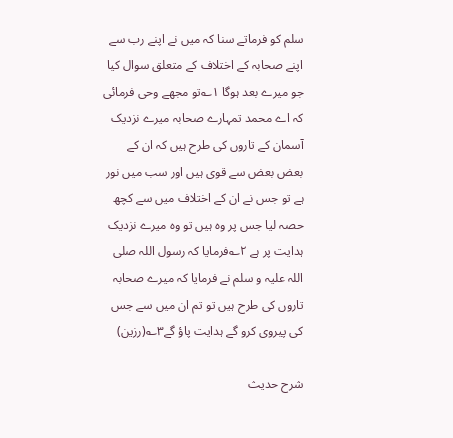سلم کو فرماتے سنا کہ میں نے اپنے رب سے اپنے صحابہ کے اختلاف کے متعلق سوال کیا جو میرے بعد ہوگا ۱؎تو مجھے وحی فرمائی کہ اے محمد تمہارے صحابہ میرے نزدیک آسمان کے تاروں کی طرح ہیں کہ ان کے بعض بعض سے قوی ہیں اور سب میں نور ہے تو جس نے ان کے اختلاف میں سے کچھ حصہ لیا جس پر وہ ہیں تو وہ میرے نزدیک ہدایت پر ہے ۲؎فرمایا کہ رسول اللہ صلی اللہ علیہ و سلم نے فرمایا کہ میرے صحابہ تاروں کی طرح ہیں تو تم ان میں سے جس کی پیروی کرو گے ہدایت پاؤ گے۳؎(رزین)

شرح حدیث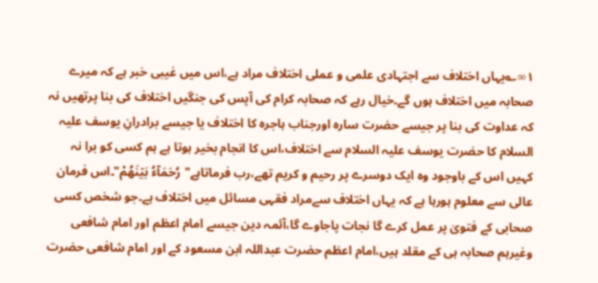۱∞؎یہاں اختلاف سے اجتہادی علمی و عملی اختلاف مراد ہے،اس میں غیبی خبر ہے کہ میرے صحابہ میں اختلاف ہوں گے۔خیال رہے کہ صحابہ کرام کی آپس کی جنگیں اختلاف کی بنا پرتھیں نہ کہ عداوت کی بنا پر جیسے حضرت سارہ اورجناب ہاجرہ کا اختلاف یا جیسے برادرانِ یوسف علیہ السلام کا حضرت یوسف علیہ السلام سے اختلاف،اس کا انجام بخیر ہوتا ہے ہم کسی کو برا نہ کہیں اس کے باوجود وہ ایک دوسرے پر رحیم و کریم تھے،رب فرماتاہے"رُحَمَآءُ بَیۡنَهُمْ"۔اس فرمان عالی سے معلوم ہورہا ہے کہ یہاں اختلاف سےمراد فقہی مسائل میں اختلاف ہے۔جو شخص کسی صحابی کے فتویٰ پر عمل کرے گا نجات پاجاوے گا،آئمہ دین جیسے امام اعظم اور امام شافعی وغیرہم صحابہ ہی کے مقلد ہیں،امام اعظم حضرت عبداللہ ابن مسعود کے اور امام شافعی حضرت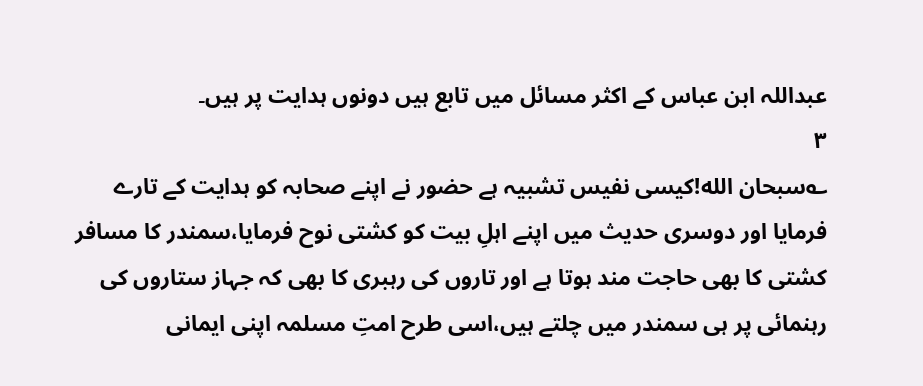عبداللہ ابن عباس کے اکثر مسائل میں تابع ہیں دونوں ہدایت پر ہیں۔
۳
؎سبحان الله!کیسی نفیس تشبیہ ہے حضور نے اپنے صحابہ کو ہدایت کے تارے فرمایا اور دوسری حدیث میں اپنے اہلِ بیت کو کشتی نوح فرمایا،سمندر کا مسافر کشتی کا بھی حاجت مند ہوتا ہے اور تاروں کی رہبری کا بھی کہ جہاز ستاروں کی رہنمائی پر ہی سمندر میں چلتے ہیں،اسی طرح امتِ مسلمہ اپنی ایمانی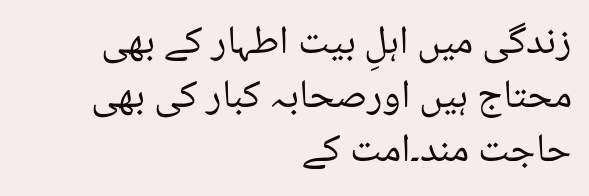زندگی میں اہلِ بیت اطہار کے بھی محتاج ہیں اورصحابہ کبار کی بھی حاجت مند۔امت کے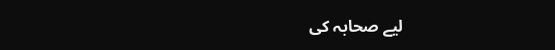لیے صحابہ کی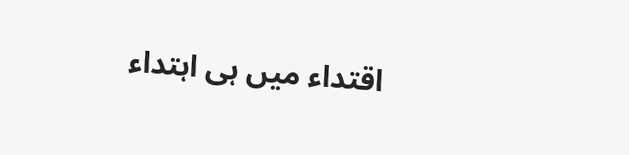اقتداء میں ہی اہتداء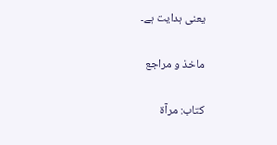یعنی ہدایت ہے۔

ماخذ و مراجع

کتاب: مرآۃ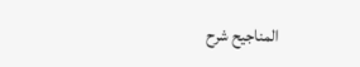المناجیح شرح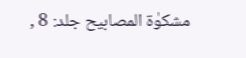مشکوٰۃ المصابیح جلد: 8 ,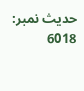حدیث نمبر: 6018